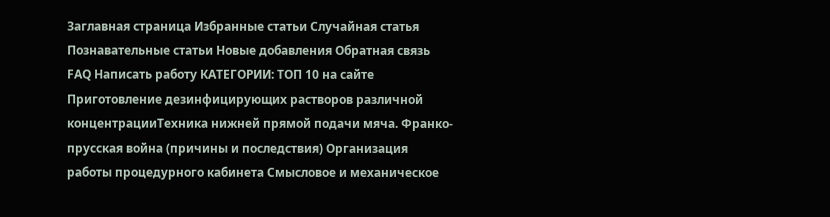Заглавная страница Избранные статьи Случайная статья Познавательные статьи Новые добавления Обратная связь FAQ Написать работу КАТЕГОРИИ: ТОП 10 на сайте Приготовление дезинфицирующих растворов различной концентрацииТехника нижней прямой подачи мяча. Франко-прусская война (причины и последствия) Организация работы процедурного кабинета Смысловое и механическое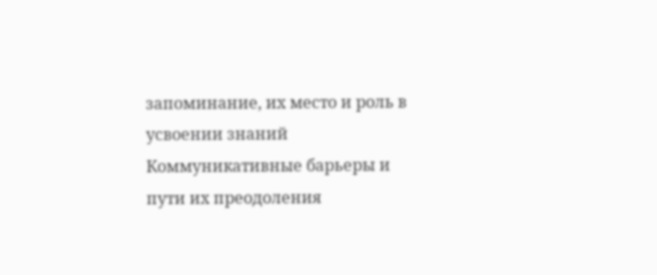запоминание, их место и роль в усвоении знаний Коммуникативные барьеры и пути их преодоления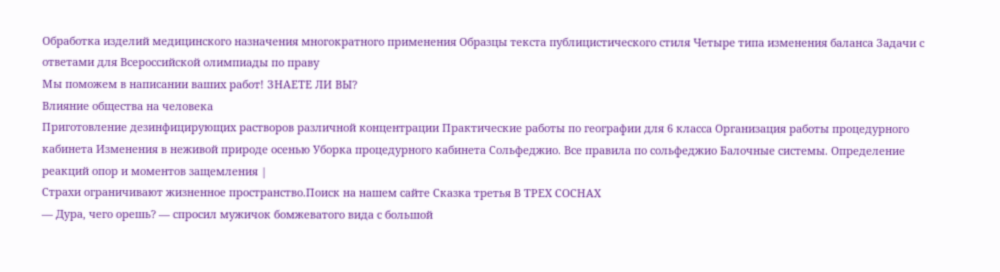Обработка изделий медицинского назначения многократного применения Образцы текста публицистического стиля Четыре типа изменения баланса Задачи с ответами для Всероссийской олимпиады по праву
Мы поможем в написании ваших работ! ЗНАЕТЕ ЛИ ВЫ?
Влияние общества на человека
Приготовление дезинфицирующих растворов различной концентрации Практические работы по географии для 6 класса Организация работы процедурного кабинета Изменения в неживой природе осенью Уборка процедурного кабинета Сольфеджио. Все правила по сольфеджио Балочные системы. Определение реакций опор и моментов защемления |
Страхи ограничивают жизненное пространство.Поиск на нашем сайте Сказка третья В ТРЕХ СОСНАХ
— Дура, чего орешь? — спросил мужичок бомжеватого вида с большой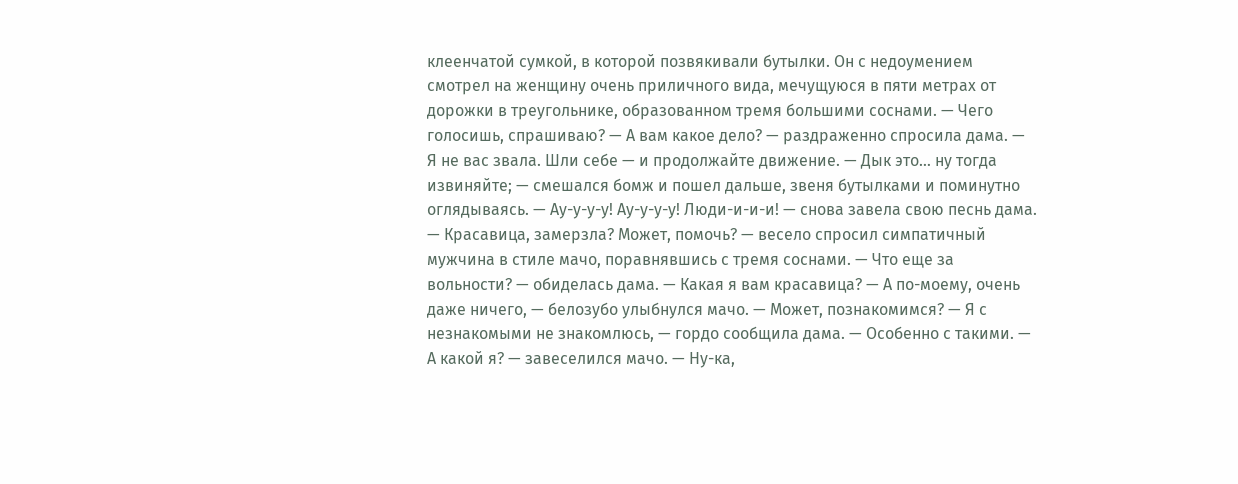клеенчатой сумкой, в которой позвякивали бутылки. Он с недоумением смотрел на женщину очень приличного вида, мечущуюся в пяти метрах от дорожки в треугольнике, образованном тремя большими соснами. — Чего голосишь, спрашиваю? — А вам какое дело? — раздраженно спросила дама. — Я не вас звала. Шли себе — и продолжайте движение. — Дык это… ну тогда извиняйте; — смешался бомж и пошел дальше, звеня бутылками и поминутно оглядываясь. — Ау-у-у-у! Ау-у-у-у! Люди-и-и-и! — снова завела свою песнь дама. — Красавица, замерзла? Может, помочь? — весело спросил симпатичный мужчина в стиле мачо, поравнявшись с тремя соснами. — Что еще за вольности? — обиделась дама. — Какая я вам красавица? — А по-моему, очень даже ничего, — белозубо улыбнулся мачо. — Может, познакомимся? — Я с незнакомыми не знакомлюсь, — гордо сообщила дама. — Особенно с такими. — А какой я? — завеселился мачо. — Ну-ка,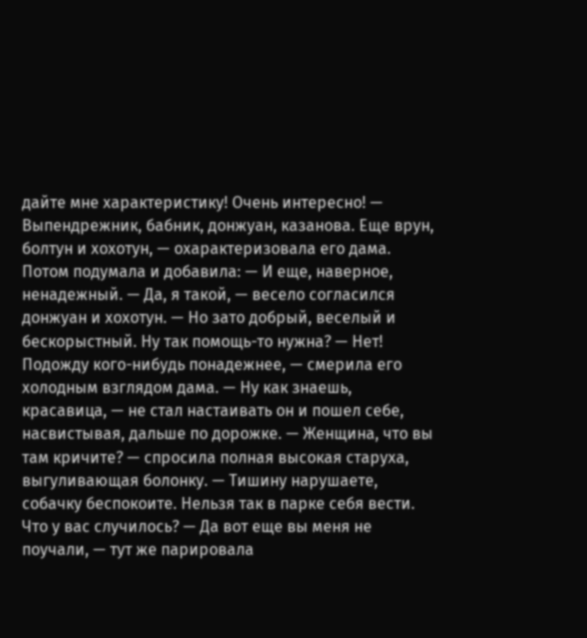дайте мне характеристику! Очень интересно! — Выпендрежник, бабник, донжуан, казанова. Еще врун, болтун и хохотун, — охарактеризовала его дама. Потом подумала и добавила: — И еще, наверное, ненадежный. — Да, я такой, — весело согласился донжуан и хохотун. — Но зато добрый, веселый и бескорыстный. Ну так помощь-то нужна? — Нет! Подожду кого-нибудь понадежнее, — смерила его холодным взглядом дама. — Ну как знаешь, красавица, — не стал настаивать он и пошел себе, насвистывая, дальше по дорожке. — Женщина, что вы там кричите? — спросила полная высокая старуха, выгуливающая болонку. — Тишину нарушаете, собачку беспокоите. Нельзя так в парке себя вести. Что у вас случилось? — Да вот еще вы меня не поучали, — тут же парировала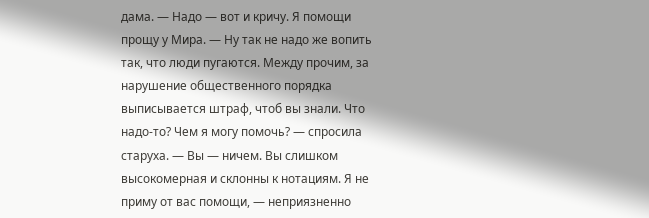дама. — Надо — вот и кричу. Я помощи прощу у Мира. — Ну так не надо же вопить так, что люди пугаются. Между прочим, за нарушение общественного порядка выписывается штраф, чтоб вы знали. Что надо-то? Чем я могу помочь? — спросила старуха. — Вы — ничем. Вы слишком высокомерная и склонны к нотациям. Я не приму от вас помощи, — неприязненно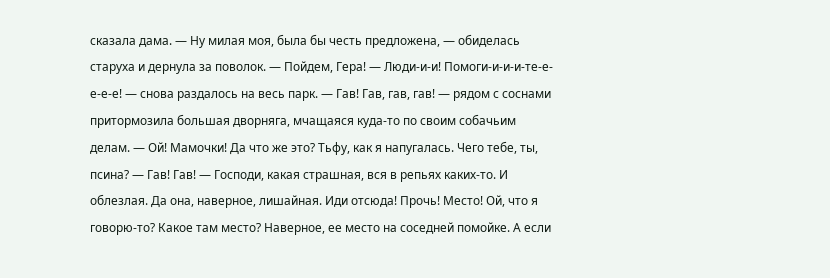сказала дама. — Ну милая моя, была бы честь предложена, — обиделась старуха и дернула за поволок. — Пойдем, Гера! — Люди-и-и! Помоги-и-и-и-те-е-е-е-е! — снова раздалось на весь парк. — Гав! Гав, гав, гав! — рядом с соснами притормозила большая дворняга, мчащаяся куда-то по своим собачьим делам. — Ой! Мамочки! Да что же это? Тьфу, как я напугалась. Чего тебе, ты, псина? — Гав! Гав! — Господи, какая страшная, вся в репьях каких-то. И облезлая. Да она, наверное, лишайная. Иди отсюда! Прочь! Место! Ой, что я говорю-то? Какое там место? Наверное, ее место на соседней помойке. А если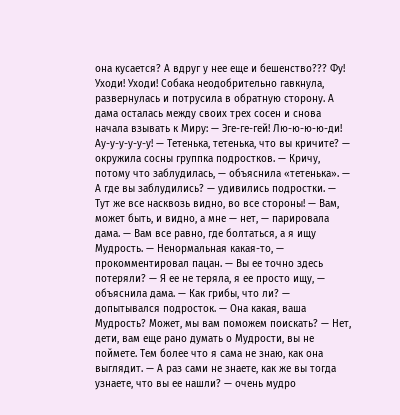она кусается? А вдруг у нее еще и бешенство??? Фу! Уходи! Уходи! Собака неодобрительно гавкнула, развернулась и потрусила в обратную сторону. А дама осталась между своих трех сосен и снова начала взывать к Миру: — Эге-ге-гей! Лю-ю-ю-ю-ди! Ау-у-у-у-у-у! — Тетенька, тетенька, что вы кричите? — окружила сосны группка подростков. — Кричу, потому что заблудилась, — объяснила «тетенька». — А где вы заблудились? — удивились подростки. — Тут же все насквозь видно, во все стороны! — Вам, может быть, и видно, а мне — нет, — парировала дама. — Вам все равно, где болтаться, а я ищу Мудрость. — Ненормальная какая-то, — прокомментировал пацан. — Вы ее точно здесь потеряли? — Я ее не теряла, я ее просто ищу, — объяснила дама. — Как грибы, что ли? — допытывался подросток. — Она какая, ваша Мудрость? Может, мы вам поможем поискать? — Нет, дети, вам еще рано думать о Мудрости, вы не поймете. Тем более что я сама не знаю, как она выглядит. — А раз сами не знаете, как же вы тогда узнаете, что вы ее нашли? — очень мудро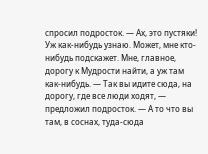спросил подросток. — Ах, это пустяки! Уж как-нибудь узнаю. Может, мне кто-нибудь подскажет. Мне, главное, дорогу к Мудрости найти, а уж там как-нибудь. — Так вы идите сюда, на дорогу, где все люди ходят, — предложил подросток. — А то что вы там, в соснах, туда-сюда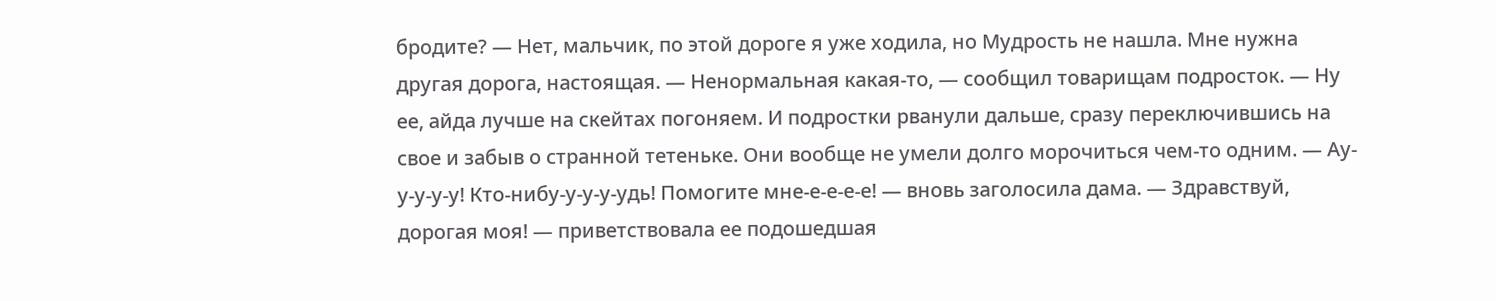бродите? — Нет, мальчик, по этой дороге я уже ходила, но Мудрость не нашла. Мне нужна другая дорога, настоящая. — Ненормальная какая-то, — сообщил товарищам подросток. — Ну ее, айда лучше на скейтах погоняем. И подростки рванули дальше, сразу переключившись на свое и забыв о странной тетеньке. Они вообще не умели долго морочиться чем-то одним. — Ау-у-у-у-у! Кто-нибу-у-у-у-удь! Помогите мне-е-е-е-е! — вновь заголосила дама. — Здравствуй, дорогая моя! — приветствовала ее подошедшая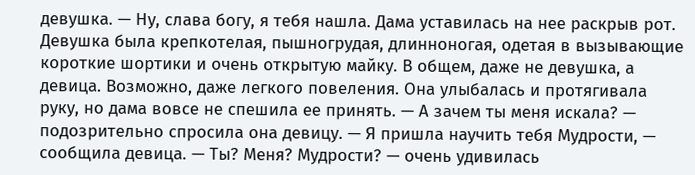девушка. — Ну, слава богу, я тебя нашла. Дама уставилась на нее раскрыв рот. Девушка была крепкотелая, пышногрудая, длинноногая, одетая в вызывающие короткие шортики и очень открытую майку. В общем, даже не девушка, а девица. Возможно, даже легкого повеления. Она улыбалась и протягивала руку, но дама вовсе не спешила ее принять. — А зачем ты меня искала? — подозрительно спросила она девицу. — Я пришла научить тебя Мудрости, — сообщила девица. — Ты? Меня? Мудрости? — очень удивилась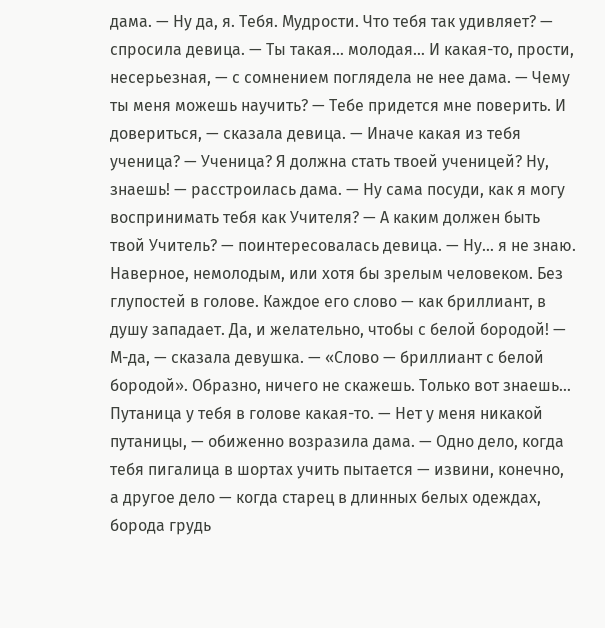дама. — Ну да, я. Тебя. Мудрости. Что тебя так удивляет? — спросила девица. — Ты такая… молодая… И какая-то, прости, несерьезная, — с сомнением поглядела не нее дама. — Чему ты меня можешь научить? — Тебе придется мне поверить. И довериться, — сказала девица. — Иначе какая из тебя ученица? — Ученица? Я должна стать твоей ученицей? Ну, знаешь! — расстроилась дама. — Ну сама посуди, как я могу воспринимать тебя как Учителя? — А каким должен быть твой Учитель? — поинтересовалась девица. — Ну… я не знаю. Наверное, немолодым, или хотя бы зрелым человеком. Без глупостей в голове. Каждое его слово — как бриллиант, в душу западает. Да, и желательно, чтобы с белой бородой! — М-да, — сказала девушка. — «Слово — бриллиант с белой бородой». Образно, ничего не скажешь. Только вот знаешь… Путаница у тебя в голове какая-то. — Нет у меня никакой путаницы, — обиженно возразила дама. — Одно дело, когда тебя пигалица в шортах учить пытается — извини, конечно, а другое дело — когда старец в длинных белых одеждах, борода грудь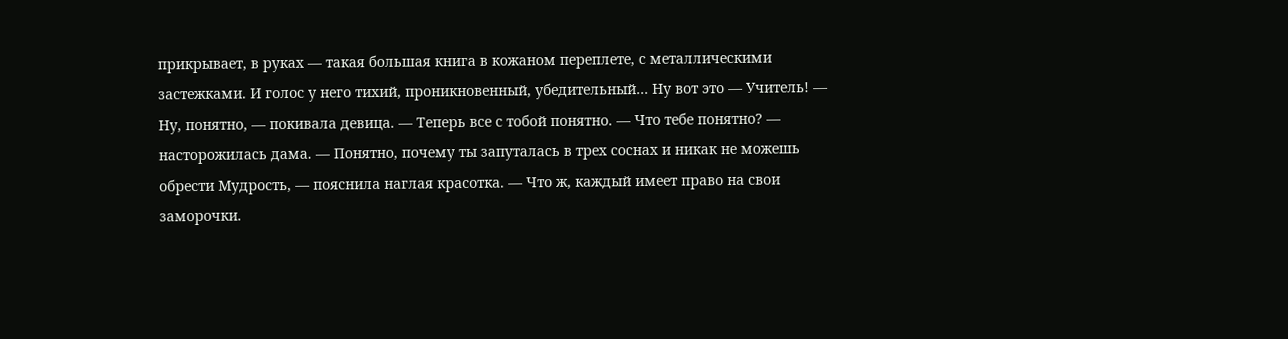прикрывает, в руках — такая большая книга в кожаном переплете, с металлическими застежками. И голос у него тихий, проникновенный, убедительный… Ну вот это — Учитель! — Ну, понятно, — покивала девица. — Теперь все с тобой понятно. — Что тебе понятно? — насторожилась дама. — Понятно, почему ты запуталась в трех соснах и никак не можешь обрести Мудрость, — пояснила наглая красотка. — Что ж, каждый имеет право на свои заморочки.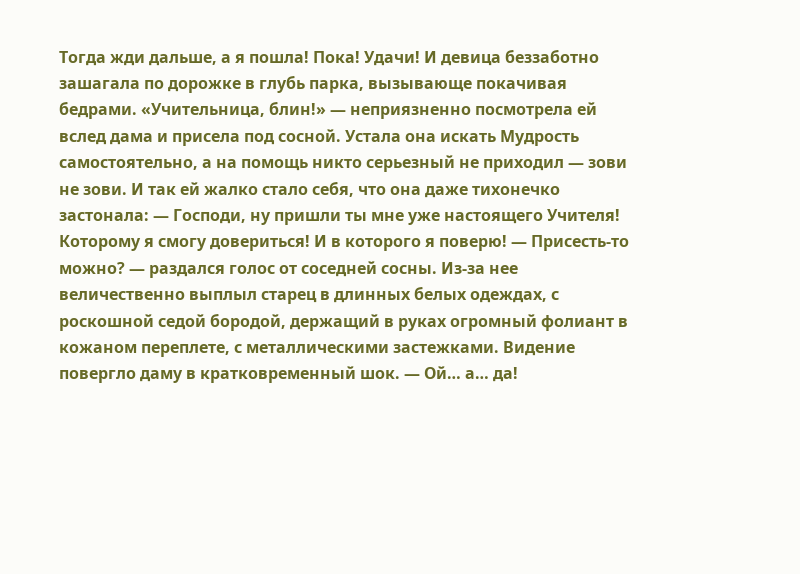Тогда жди дальше, а я пошла! Пока! Удачи! И девица беззаботно зашагала по дорожке в глубь парка, вызывающе покачивая бедрами. «Учительница, блин!» — неприязненно посмотрела ей вслед дама и присела под сосной. Устала она искать Мудрость самостоятельно, а на помощь никто серьезный не приходил — зови не зови. И так ей жалко стало себя, что она даже тихонечко застонала: — Господи, ну пришли ты мне уже настоящего Учителя! Которому я смогу довериться! И в которого я поверю! — Присесть-то можно? — раздался голос от соседней сосны. Из-за нее величественно выплыл старец в длинных белых одеждах, с роскошной седой бородой, держащий в руках огромный фолиант в кожаном переплете, с металлическими застежками. Видение повергло даму в кратковременный шок. — Ой… а… да!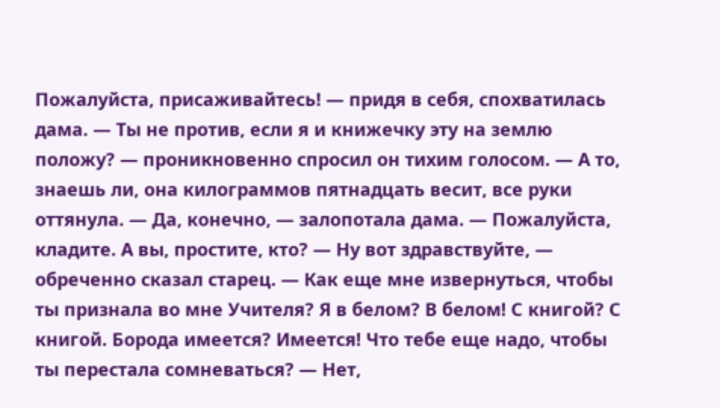Пожалуйста, присаживайтесь! — придя в себя, спохватилась дама. — Ты не против, если я и книжечку эту на землю положу? — проникновенно спросил он тихим голосом. — А то, знаешь ли, она килограммов пятнадцать весит, все руки оттянула. — Да, конечно, — залопотала дама. — Пожалуйста, кладите. А вы, простите, кто? — Ну вот здравствуйте, — обреченно сказал старец. — Как еще мне извернуться, чтобы ты признала во мне Учителя? Я в белом? В белом! С книгой? С книгой. Борода имеется? Имеется! Что тебе еще надо, чтобы ты перестала сомневаться? — Нет,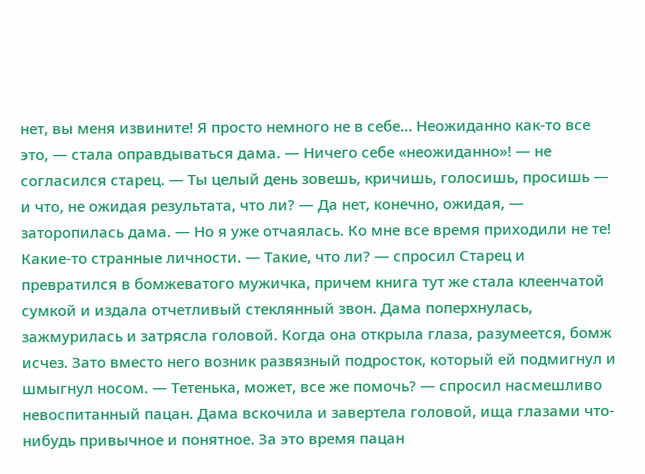нет, вы меня извините! Я просто немного не в себе… Неожиданно как-то все это, — стала оправдываться дама. — Ничего себе «неожиданно»! — не согласился старец. — Ты целый день зовешь, кричишь, голосишь, просишь — и что, не ожидая результата, что ли? — Да нет, конечно, ожидая, — заторопилась дама. — Но я уже отчаялась. Ко мне все время приходили не те! Какие-то странные личности. — Такие, что ли? — спросил Старец и превратился в бомжеватого мужичка, причем книга тут же стала клеенчатой сумкой и издала отчетливый стеклянный звон. Дама поперхнулась, зажмурилась и затрясла головой. Когда она открыла глаза, разумеется, бомж исчез. Зато вместо него возник развязный подросток, который ей подмигнул и шмыгнул носом. — Тетенька, может, все же помочь? — спросил насмешливо невоспитанный пацан. Дама вскочила и завертела головой, ища глазами что-нибудь привычное и понятное. За это время пацан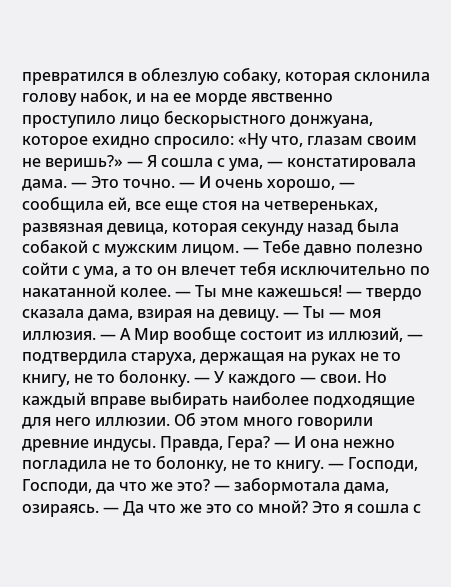превратился в облезлую собаку, которая склонила голову набок, и на ее морде явственно проступило лицо бескорыстного донжуана, которое ехидно спросило: «Ну что, глазам своим не веришь?» — Я сошла с ума, — констатировала дама. — Это точно. — И очень хорошо, — сообщила ей, все еще стоя на четвереньках, развязная девица, которая секунду назад была собакой с мужским лицом. — Тебе давно полезно сойти с ума, а то он влечет тебя исключительно по накатанной колее. — Ты мне кажешься! — твердо сказала дама, взирая на девицу. — Ты — моя иллюзия. — А Мир вообще состоит из иллюзий, — подтвердила старуха, держащая на руках не то книгу, не то болонку. — У каждого — свои. Но каждый вправе выбирать наиболее подходящие для него иллюзии. Об этом много говорили древние индусы. Правда, Гера? — И она нежно погладила не то болонку, не то книгу. — Господи, Господи, да что же это? — забормотала дама, озираясь. — Да что же это со мной? Это я сошла с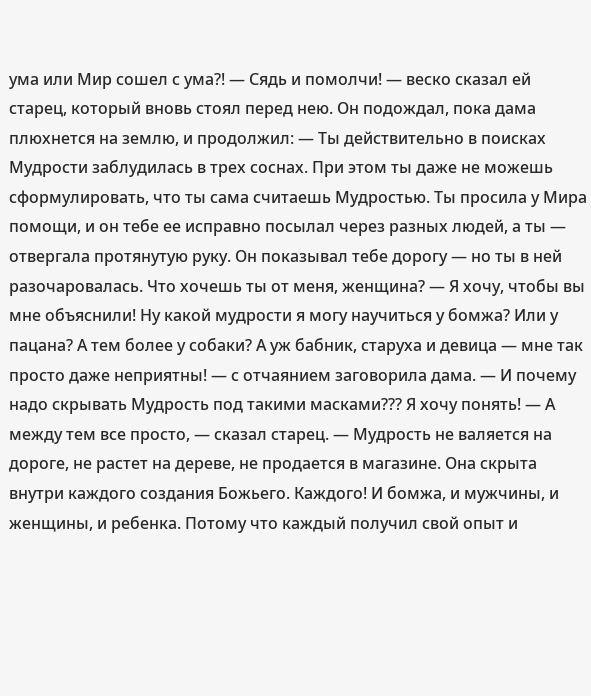ума или Мир сошел с ума?! — Сядь и помолчи! — веско сказал ей старец, который вновь стоял перед нею. Он подождал, пока дама плюхнется на землю, и продолжил: — Ты действительно в поисках Мудрости заблудилась в трех соснах. При этом ты даже не можешь сформулировать, что ты сама считаешь Мудростью. Ты просила у Мира помощи, и он тебе ее исправно посылал через разных людей, а ты — отвергала протянутую руку. Он показывал тебе дорогу — но ты в ней разочаровалась. Что хочешь ты от меня, женщина? — Я хочу, чтобы вы мне объяснили! Ну какой мудрости я могу научиться у бомжа? Или у пацана? А тем более у собаки? А уж бабник, старуха и девица — мне так просто даже неприятны! — с отчаянием заговорила дама. — И почему надо скрывать Мудрость под такими масками??? Я хочу понять! — А между тем все просто, — сказал старец. — Мудрость не валяется на дороге, не растет на дереве, не продается в магазине. Она скрыта внутри каждого создания Божьего. Каждого! И бомжа, и мужчины, и женщины, и ребенка. Потому что каждый получил свой опыт и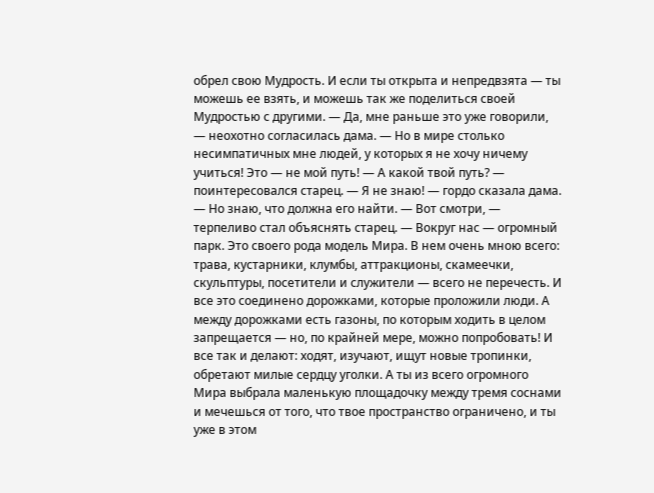обрел свою Мудрость. И если ты открыта и непредвзята — ты можешь ее взять, и можешь так же поделиться своей Мудростью с другими. — Да, мне раньше это уже говорили, — неохотно согласилась дама. — Но в мире столько несимпатичных мне людей, у которых я не хочу ничему учиться! Это — не мой путь! — А какой твой путь? — поинтересовался старец. — Я не знаю! — гордо сказала дама. — Но знаю, что должна его найти. — Вот смотри, — терпеливо стал объяснять старец. — Вокруг нас — огромный парк. Это своего рода модель Мира. В нем очень мною всего: трава, кустарники, клумбы, аттракционы, скамеечки, скульптуры, посетители и служители — всего не перечесть. И все это соединено дорожками, которые проложили люди. А между дорожками есть газоны, по которым ходить в целом запрещается — но, по крайней мере, можно попробовать! И все так и делают: ходят, изучают, ищут новые тропинки, обретают милые сердцу уголки. А ты из всего огромного Мира выбрала маленькую площадочку между тремя соснами и мечешься от того, что твое пространство ограничено, и ты уже в этом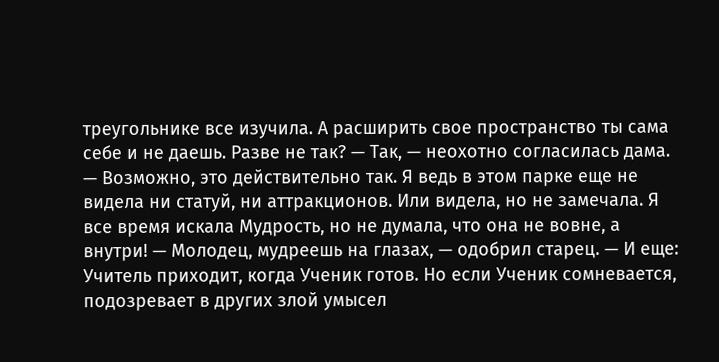треугольнике все изучила. А расширить свое пространство ты сама себе и не даешь. Разве не так? — Так, — неохотно согласилась дама. — Возможно, это действительно так. Я ведь в этом парке еще не видела ни статуй, ни аттракционов. Или видела, но не замечала. Я все время искала Мудрость, но не думала, что она не вовне, а внутри! — Молодец, мудреешь на глазах, — одобрил старец. — И еще: Учитель приходит, когда Ученик готов. Но если Ученик сомневается, подозревает в других злой умысел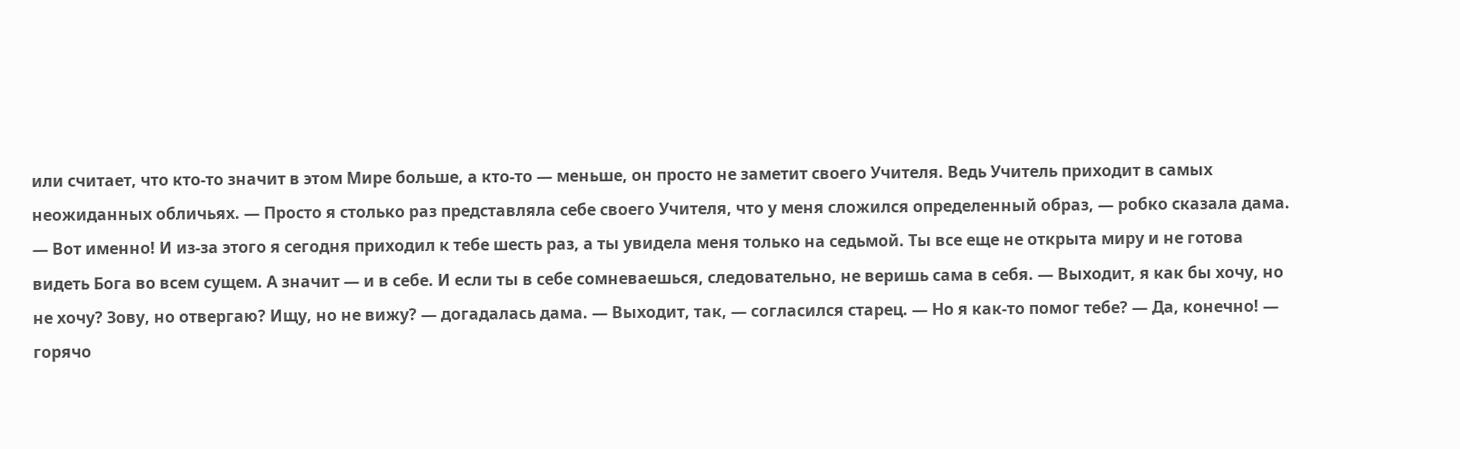или считает, что кто-то значит в этом Мире больше, а кто-то — меньше, он просто не заметит своего Учителя. Ведь Учитель приходит в самых неожиданных обличьях. — Просто я столько раз представляла себе своего Учителя, что у меня сложился определенный образ, — робко сказала дама. — Вот именно! И из-за этого я сегодня приходил к тебе шесть раз, а ты увидела меня только на седьмой. Ты все еще не открыта миру и не готова видеть Бога во всем сущем. А значит — и в себе. И если ты в себе сомневаешься, следовательно, не веришь сама в себя. — Выходит, я как бы хочу, но не хочу? Зову, но отвергаю? Ищу, но не вижу? — догадалась дама. — Выходит, так, — согласился старец. — Но я как-то помог тебе? — Да, конечно! — горячо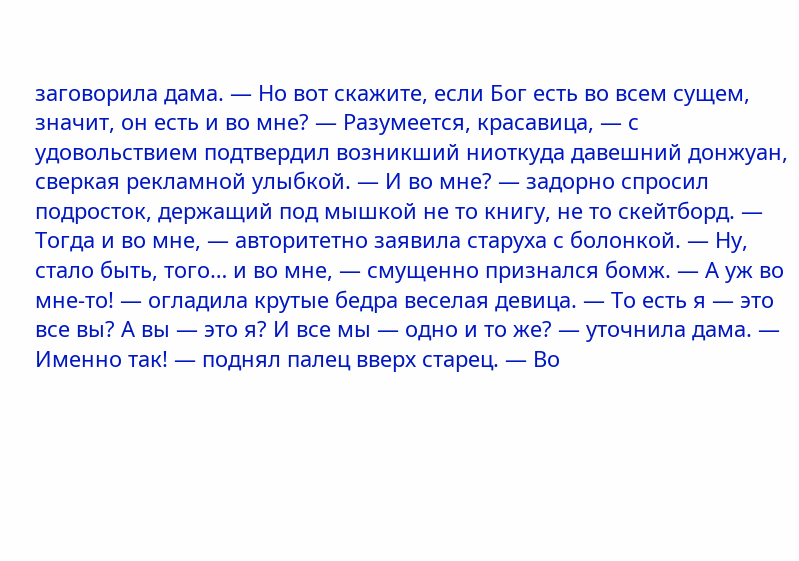заговорила дама. — Но вот скажите, если Бог есть во всем сущем, значит, он есть и во мне? — Разумеется, красавица, — с удовольствием подтвердил возникший ниоткуда давешний донжуан, сверкая рекламной улыбкой. — И во мне? — задорно спросил подросток, держащий под мышкой не то книгу, не то скейтборд. — Тогда и во мне, — авторитетно заявила старуха с болонкой. — Ну, стало быть, того… и во мне, — смущенно признался бомж. — А уж во мне-то! — огладила крутые бедра веселая девица. — То есть я — это все вы? А вы — это я? И все мы — одно и то же? — уточнила дама. — Именно так! — поднял палец вверх старец. — Во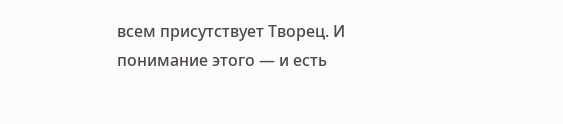всем присутствует Творец. И понимание этого — и есть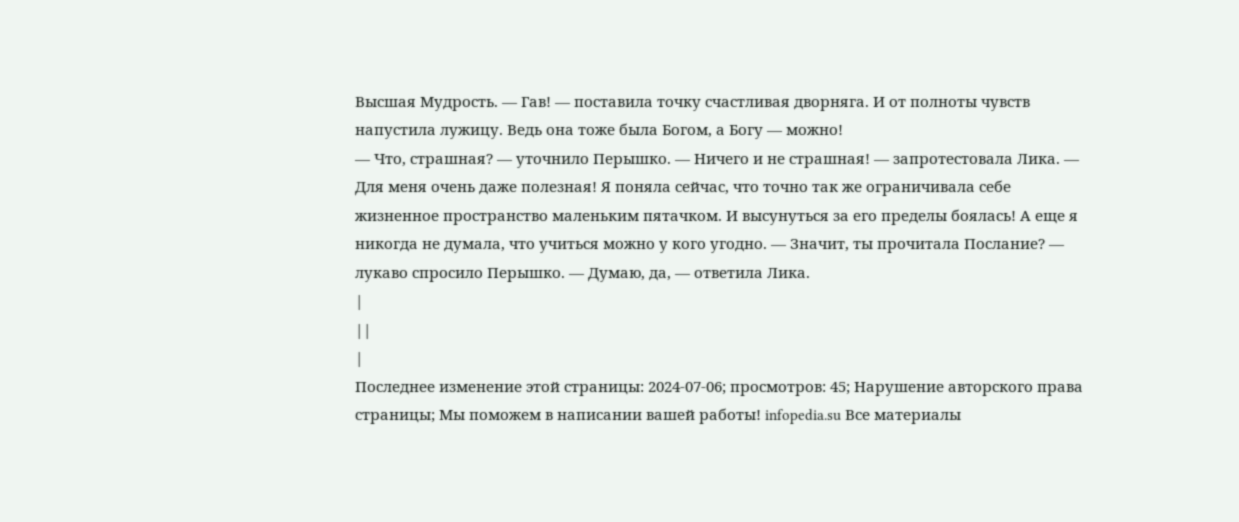Высшая Мудрость. — Гав! — поставила точку счастливая дворняга. И от полноты чувств напустила лужицу. Ведь она тоже была Богом, а Богу — можно!
— Что, страшная? — уточнило Перышко. — Ничего и не страшная! — запротестовала Лика. — Для меня очень даже полезная! Я поняла сейчас, что точно так же ограничивала себе жизненное пространство маленьким пятачком. И высунуться за его пределы боялась! А еще я никогда не думала, что учиться можно у кого угодно. — Значит, ты прочитала Послание? — лукаво спросило Перышко. — Думаю, да, — ответила Лика.
|
||
|
Последнее изменение этой страницы: 2024-07-06; просмотров: 45; Нарушение авторского права страницы; Мы поможем в написании вашей работы! infopedia.su Все материалы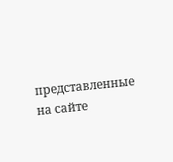представленные на сайте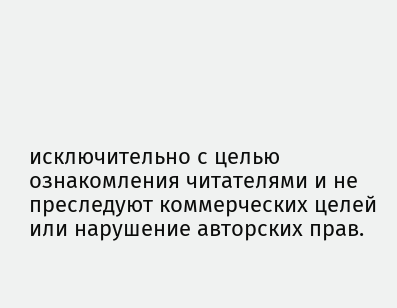исключительно с целью ознакомления читателями и не преследуют коммерческих целей или нарушение авторских прав.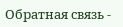Обратная связь -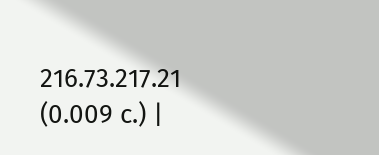216.73.217.21 (0.009 с.) |